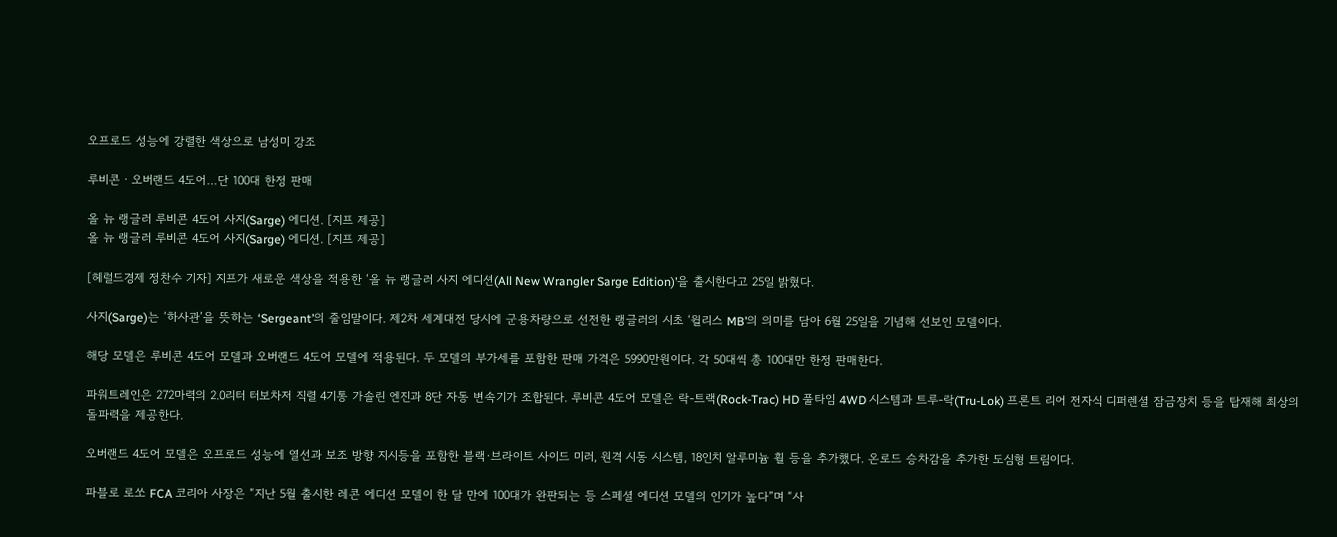오프로드 성능에 강렬한 색상으로 남성미 강조

루비콘ㆍ오버랜드 4도어…단 100대 한정 판매

올 뉴 랭글러 루비콘 4도어 사지(Sarge) 에디션. [지프 제공]
올 뉴 랭글러 루비콘 4도어 사지(Sarge) 에디션. [지프 제공]

[헤럴드경제 정찬수 기자] 지프가 새로운 색상을 적용한 ‘올 뉴 랭글러 사지 에디션(All New Wrangler Sarge Edition)’을 출시한다고 25일 밝혔다.

사지(Sarge)는 ‘하사관’을 뜻하는 ‘Sergeant’의 줄임말이다. 제2차 세계대전 당시에 군용차량으로 선전한 랭글러의 시초 ‘윌리스 MB’의 의미를 담아 6월 25일을 기념해 선보인 모델이다.

해당 모델은 루비콘 4도어 모델과 오버랜드 4도어 모델에 적용된다. 두 모델의 부가세를 포함한 판매 가격은 5990만원이다. 각 50대씩 총 100대만 한정 판매한다.

파워트레인은 272마력의 2.0리터 터보차저 직렬 4기통 가솔린 엔진과 8단 자동 변속기가 조합된다. 루비콘 4도어 모델은 락-트랙(Rock-Trac) HD 풀타임 4WD 시스템과 트루-락(Tru-Lok) 프론트 리어 전자식 디퍼렌셜 잠금장치 등을 탑재해 최상의 돌파력을 제공한다.

오버랜드 4도어 모델은 오프로드 성능에 열선과 보조 방향 지시등을 포함한 블랙·브라이트 사이드 미러, 원격 시동 시스템, 18인치 알루미늄 휠 등을 추가했다. 온로드 승차감을 추가한 도심형 트림이다.

파블로 로쏘 FCA 코리아 사장은 “지난 5월 출시한 레콘 에디션 모델이 한 달 만에 100대가 완판되는 등 스페셜 에디션 모델의 인기가 높다”며 “사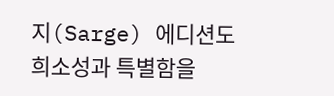지(Sarge) 에디션도 희소성과 특별함을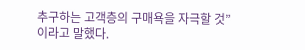추구하는 고객층의 구매욕을 자극할 것”이라고 말했다.